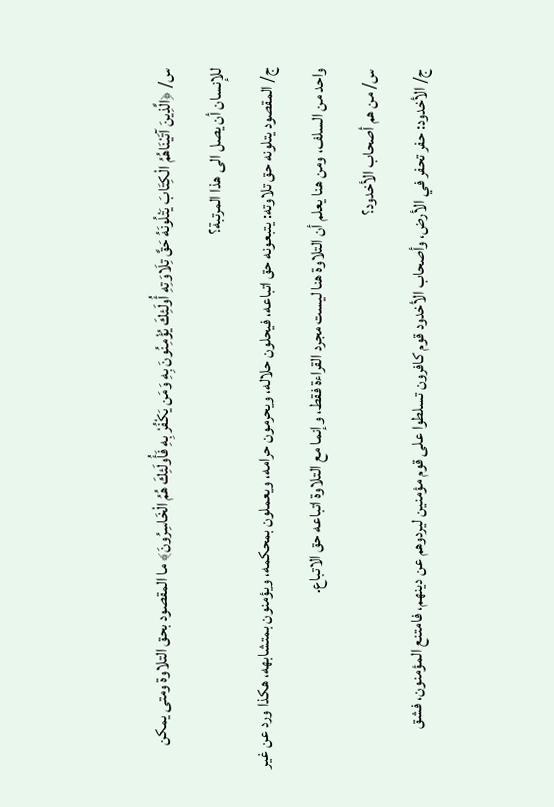س/ ﴿الَّذِينَ آتَيْنَاهُمُ الْكِتَابَ يَتْلُونَهُ حَقَّ تِلَاوَتِهِ أُولَئِكَ يُؤْمِنُونَ بِهِ وَمَن يَكْفُرْ بِهِ فَأُولَئِكَ هُمُ الْخَاسِرُونَ﴾ ما المقصود بحق التلاوة ومتى يمكن للإنسان أن يصل الى هذا المرتبة؟
ج/ المقصود يتلونه حق تلاوته: يتبعونه حق اتباعه، فيحلون حلاله، ويحرمون حرامه، ويعملون بمحكمه، ويؤمنون بمتشابهه، هكذا ورد عن غير واحد من السلف، ومن هنا يعلم أن التلاوة هنا ليست مجرد القراءة فقط، وإنما مع التلاوة اتباعه حق الاتباع.
س/ من هم أصحاب الأخدود؟
ج/ الأخدود: حفر تحفر في الأرض، وأصحاب الأخدود قوم كافرون تسلطوا على قوم مؤمنين ليردوهم عن دينهم، فامتنع المؤمنون، فشق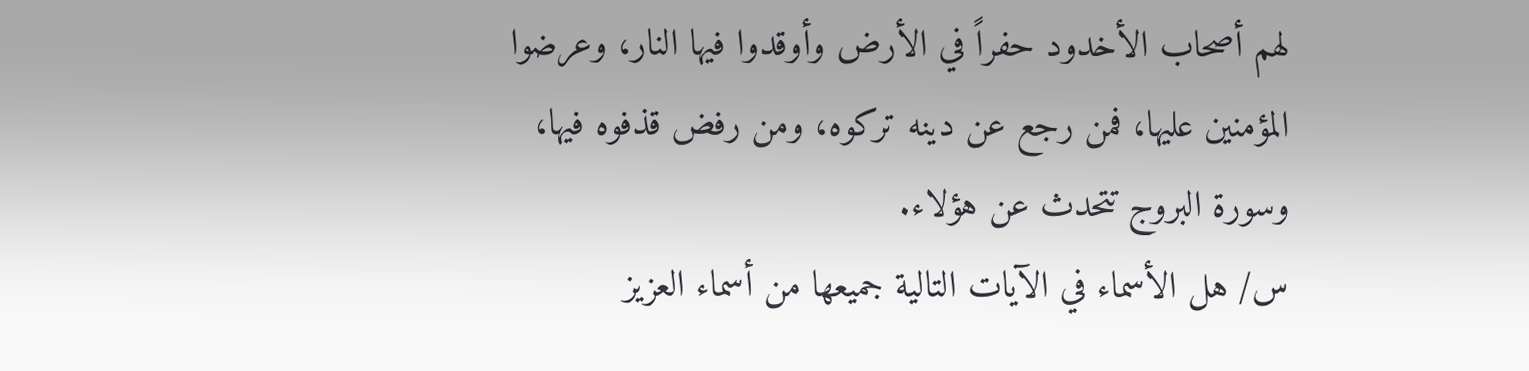لهم أصحاب الأخدود حفراً في الأرض وأوقدوا فيها النار، وعرضوا المؤمنين عليها، فمن رجع عن دينه تركوه، ومن رفض قذفوه فيها، وسورة البروج تتحدث عن هؤلاء.
س/ هل الأسماء في الآيات التالية جميعها من أسماء العزيز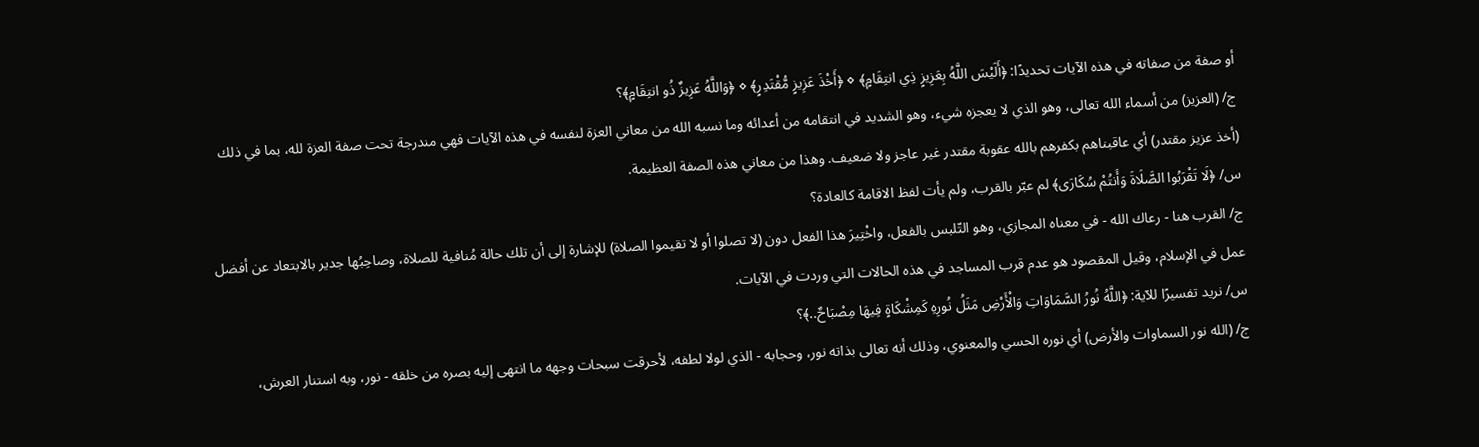أو صفة من صفاته في هذه الآيات تحديدًا: ﴿أَلَيْسَ اللَّهُ بِعَزِيزٍ ذِي انتِقَامٍ﴾ ⋄ ﴿أَخْذَ عَزِيزٍ مُّقْتَدِرٍ﴾ ⋄ ﴿وَاللَّهُ عَزِيزٌ ذُو انتِقَامٍ﴾؟
ج/ (العزيز) من أسماء الله تعالى، وهو الذي لا يعجزه شيء، وهو الشديد في انتقامه من أعدائه وما نسبه الله من معاني العزة لنفسه في هذه الآيات فهي مندرجة تحت صفة العزة لله، بما في ذلك (أخذ عزيز مقتدر) أي عاقبناهم بكفرهم بالله عقوبة مقتدر غير عاجز ولا ضعيف. وهذا من معاني هذه الصفة العظيمة.
س/ ﴿لَا تَقْرَبُوا الصَّلَاةَ وَأَنتُمْ سُكَارَى﴾ لم عبّر بالقرب، ولم يأت لفظ الاقامة كالعادة؟
ج/ القرب هنا - رعاك الله - في معناه المجازي، وهو التّلبس بالفعل، واخْتِيرَ هذا الفعل دون (لا تصلوا أو لا تقيموا الصلاة) للإشارة إلى أن تلك حالة مُنافية للصلاة، وصاحِبُها جدير بالابتعاد عن أفضل عمل في الإسلام، وقيل المقصود هو عدم قرب المساجد في هذه الحالات التي وردت في الآيات.
س/ نريد تفسيرًا للآية: ﴿اللَّهُ نُورُ السَّمَاوَاتِ وَالْأَرْضِ مَثَلُ نُورِهِ كَمِشْكَاةٍ فِيهَا مِصْبَاحٌ..﴾؟
ج/ (الله نور السماوات والأرض) أي نوره الحسي والمعنوي، وذلك أنه تعالى بذاته نور، وحجابه - الذي لولا لطفه، لأحرقت سبحات وجهه ما انتهى إليه بصره من خلقه - نور، وبه استنار العرش،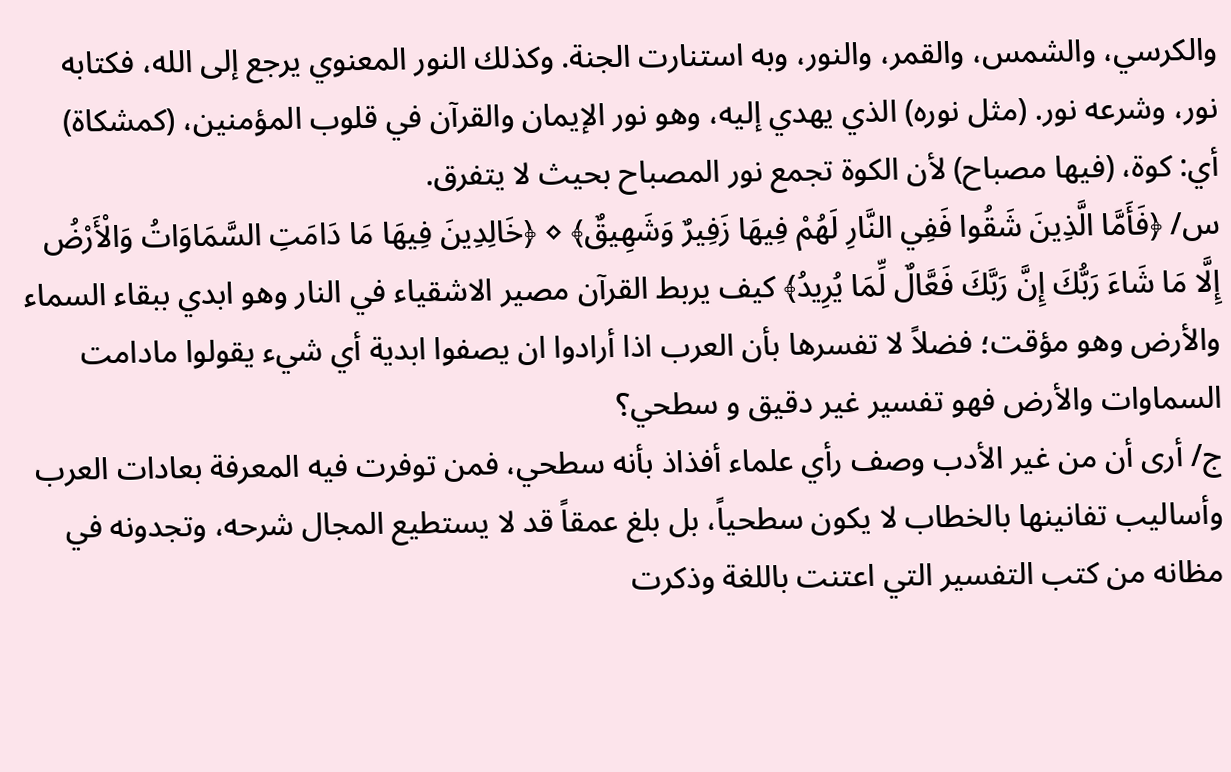والكرسي، والشمس، والقمر، والنور، وبه استنارت الجنة. وكذلك النور المعنوي يرجع إلى الله، فكتابه نور، وشرعه نور. (مثل نوره) الذي يهدي إليه، وهو نور الإيمان والقرآن في قلوب المؤمنين، (كمشكاة) أي: كوة، (فيها مصباح) لأن الكوة تجمع نور المصباح بحيث لا يتفرق.
س/ ﴿فَأَمَّا الَّذِينَ شَقُوا فَفِي النَّارِ لَهُمْ فِيهَا زَفِيرٌ وَشَهِيقٌ﴾ ⋄ ﴿خَالِدِينَ فِيهَا مَا دَامَتِ السَّمَاوَاتُ وَالْأَرْضُ إِلَّا مَا شَاءَ رَبُّكَ إِنَّ رَبَّكَ فَعَّالٌ لِّمَا يُرِيدُ﴾ كيف يربط القرآن مصير الاشقياء في النار وهو ابدي ببقاء السماء والأرض وهو مؤقت؛ فضلاً لا تفسرها بأن العرب اذا أرادوا ان يصفوا ابدية أي شيء يقولوا مادامت السماوات والأرض فهو تفسير غير دقيق و سطحي؟
ج/ أرى أن من غير الأدب وصف رأي علماء أفذاذ بأنه سطحي، فمن توفرت فيه المعرفة بعادات العرب وأساليب تفانينها بالخطاب لا يكون سطحياً، بل بلغ عمقاً قد لا يستطيع المجال شرحه، وتجدونه في مظانه من كتب التفسير التي اعتنت باللغة وذكرت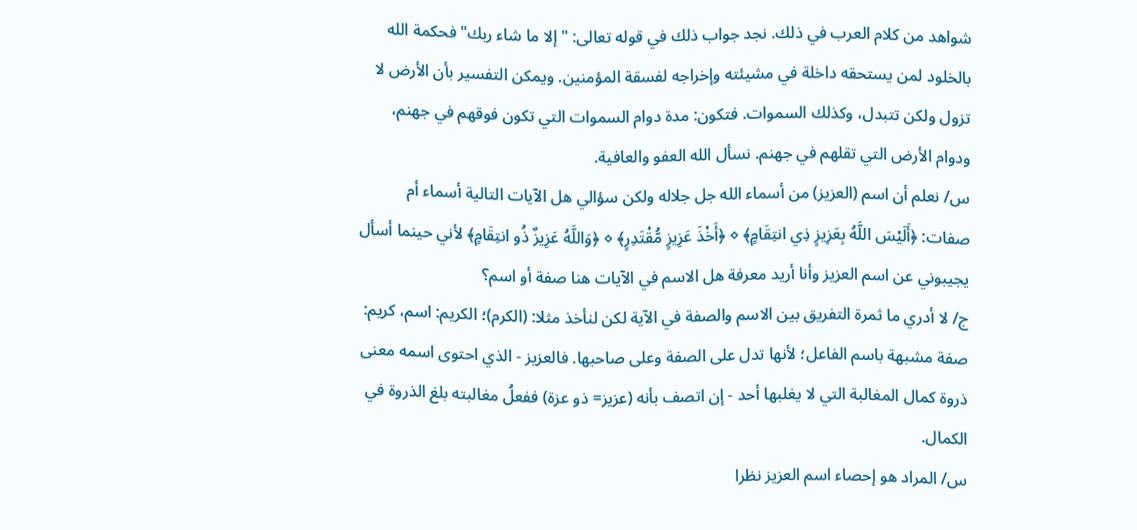شواهد من كلام العرب في ذلك. نجد جواب ذلك في قوله تعالى: "إلا ما شاء ربك" فحكمة الله بالخلود لمن يستحقه داخلة في مشيئته وإخراجه لفسقة المؤمنين. ويمكن التفسير بأن الأرض لا تزول ولكن تتبدل، وكذلك السموات. فتكون: مدة دوام السموات التي تكون فوقهم في جهنم، ودوام الأرض التي تقلهم في جهنم. نسأل الله العفو والعافية.
س/ نعلم أن اسم (العزيز) من أسماء الله جل جلاله ولكن سؤالي هل الآيات التالية أسماء أم صفات: ﴿أَلَيْسَ اللَّهُ بِعَزِيزٍ ذِي انتِقَامٍ﴾ ⋄ ﴿أَخْذَ عَزِيزٍ مُّقْتَدِرٍ﴾ ⋄ ﴿وَاللَّهُ عَزِيزٌ ذُو انتِقَامٍ﴾ لأني حينما أسأل يجيبوني عن اسم العزيز وأنا أريد معرفة هل الاسم في الآيات هنا صفة أو اسم؟
ج/ لا أدري ما ثمرة التفريق بين الاسم والصفة في الآية لكن لنأخذ مثلا: (الكرم)؛ الكريم: اسم، كريم: صفة مشبهة باسم الفاعل؛ لأنها تدل على الصفة وعلى صاحبها. فالعزيز - الذي احتوى اسمه معنى ذروة كمال المغالبة التي لا يغلبها أحد - إن اتصف بأنه (عزيز= ذو عزة) ففعلُ مغالبته بلغ الذروة في الكمال.
س/ المراد هو إحصاء اسم العزيز نظرا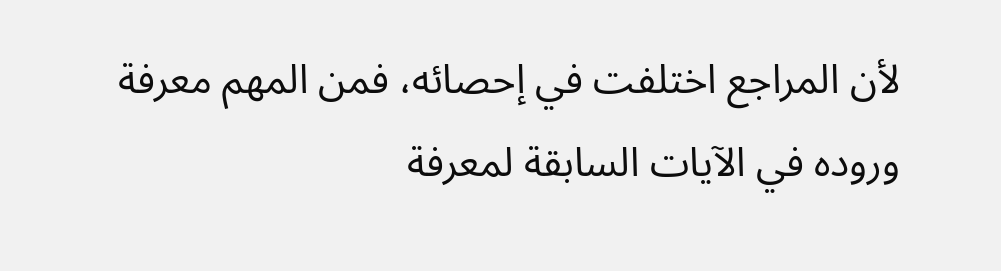لأن المراجع اختلفت في إحصائه، فمن المهم معرفة وروده في الآيات السابقة لمعرفة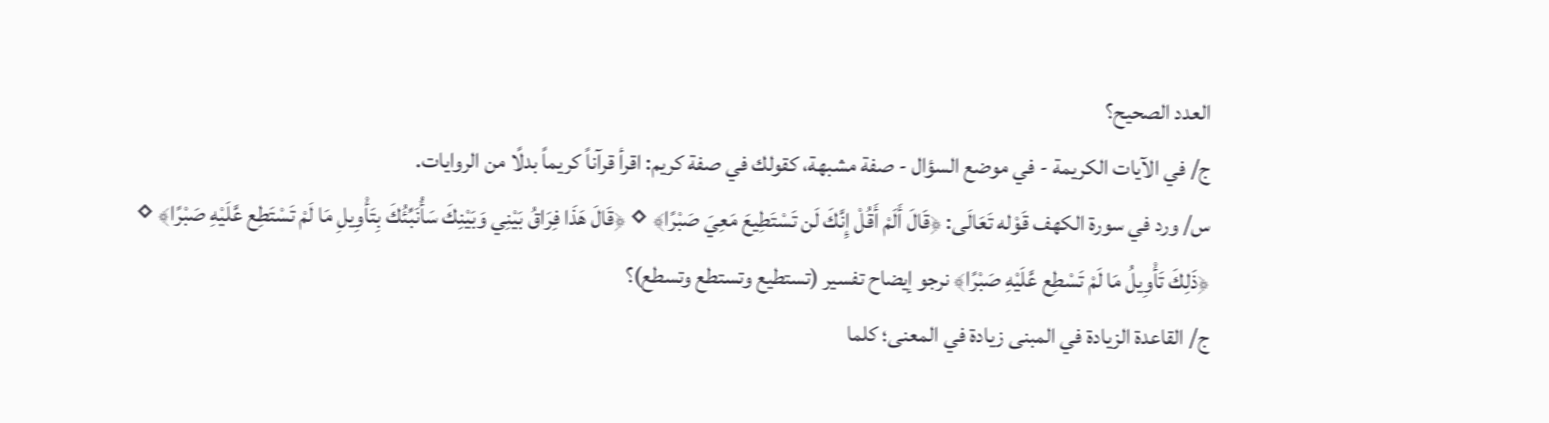العدد الصحيح؟
ج/ في الآيات الكريمة - في موضع السؤال - صفة مشبهة، كقولك في صفة كريم: اقرأ قرآناً كريماً بدلًا من الروايات.
س/ ورد في سورة الكهف قَوْله تَعَالَى: ﴿قَالَ أَلَمْ أَقُلْ إِنَّكَ لَن تَسْتَطِيعَ مَعِيَ صَبْرًا﴾ ⋄ ﴿قَالَ هَذَا فِرَاقُ بَيْنِي وَبَيْنِكَ سَأُنَبِّئُكَ بِتَأْوِيلِ مَا لَمْ تَسْتَطِع عَّلَيْهِ صَبْرًا﴾ ⋄ ﴿ذَلِكَ تَأْوِيلُ مَا لَمْ تَسْطِع عَّلَيْهِ صَبْرًا﴾ نرجو إيضاح تفسير (تستطيع وتستطع وتسطع)؟
ج/ القاعدة الزيادة في المبنى زيادة في المعنى؛ كلما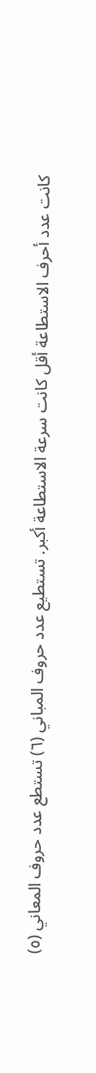كانت عدد أحرف الاستطاعة أقل كانت سرعة الاستطاعة أكبر. تستطيع عدد حروف المباني (٦) تستطع عدد حروف المعاني (٥)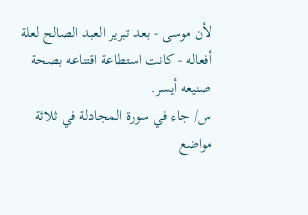لأن موسى - بعد تبرير العبد الصالح لعلة أفعاله - كانت استطاعة اقتناعه بصحة صنيعه أيسر.
س/ جاء في سورة المجادلة في ثلاثة مواضع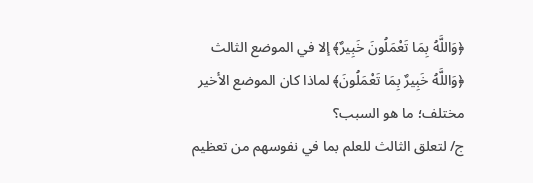﴿وَاللَّهُ بِمَا تَعْمَلُونَ خَبِيرٌ﴾ إلا في الموضع الثالث ﴿وَاللَّهُ خَبِيرٌ بِمَا تَعْمَلُونَ﴾ لماذا كان الموضع الأخير مختلف؛ ما هو السبب؟
ج/ لتعلق الثالث للعلم بما في نفوسهم من تعظيم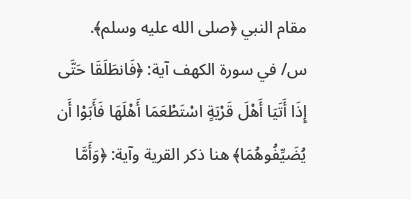مقام النبي ﴿صلى الله عليه وسلم﴾.
س/ في سورة الكهف آية: ﴿فَانطَلَقَا حَتَّى إِذَا أَتَيَا أَهْلَ قَرْيَةٍ اسْتَطْعَمَا أَهْلَهَا فَأَبَوْا أَن يُضَيِّفُوهُمَا﴾ هنا ذكر القرية وآية: ﴿وَأَمَّا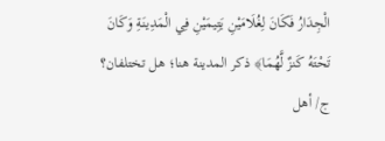الْجِدَارُ فَكَانَ لِغُلَامَيْنِ يَتِيمَيْنِ فِي الْمَدِينَةِ وَكَانَ تَحْتَهُ كَنزٌ لَّهُمَا﴾ ذكر المدينة هنا؛ هل تختلفان؟
ج/ أهل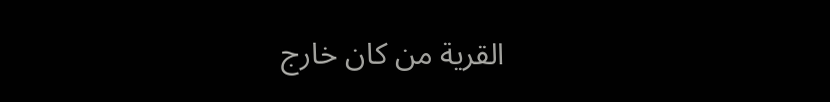القرية من كان خارج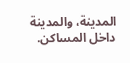المدينة، والمدينة داخل المساكن.